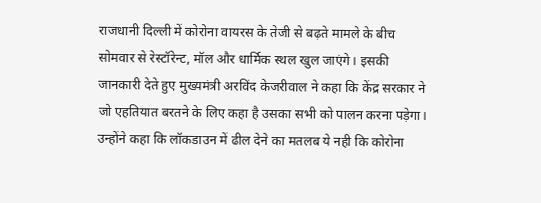राजधानी दिल्ली में कोरोना वायरस के तेजी से बढ़ते मामले के बीच सोमवार से रेस्टॉरेन्ट, मॉल और धार्मिक स्थल खुल जाएंगे। इसकी जानकारी देते हुए मुख्यमंत्री अरविंद केजरीवाल ने कहा कि केंद्र सरकार ने जो एहतियात बरतने के लिए कहा है उसका सभी को पालन करना पड़ेगा। उन्होंने कहा कि लॉकडाउन में ढील देने का मतलब ये नही कि कोरोना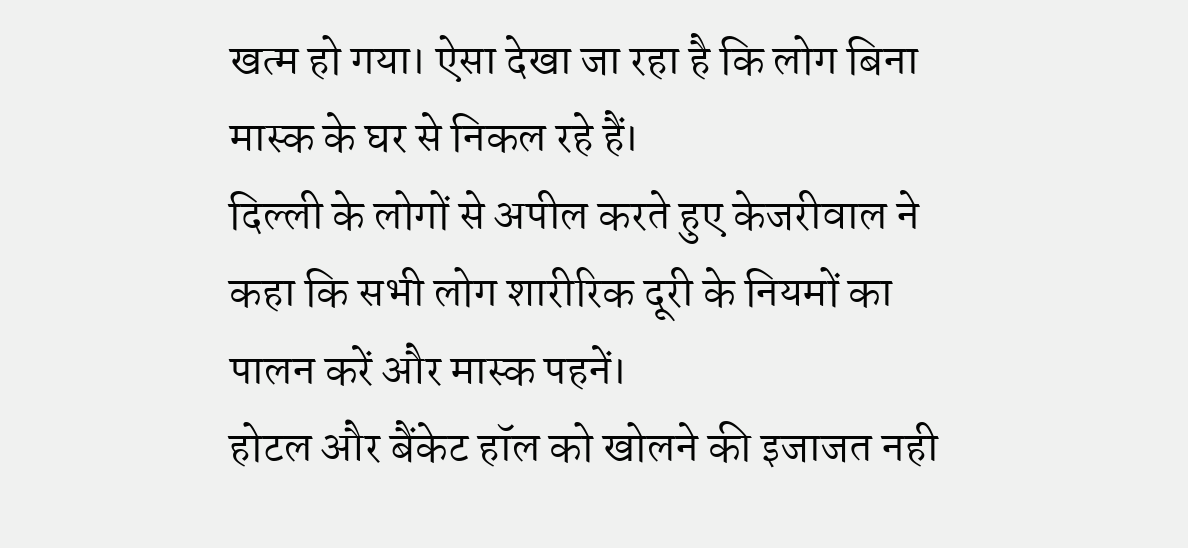खत्म हो गया। ऐसा देखा जा रहा है कि लोग बिना मास्क के घर से निकल रहे हैं।
दिल्ली के लोगों से अपील करते हुए केजरीवाल ने कहा कि सभी लोग शारीरिक दूरी के नियमों का पालन करें और मास्क पहनें।
होटल और बैंकेट हॉल को खोलने की इजाजत नही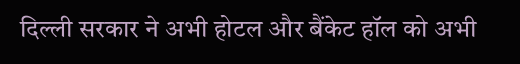दिल्ली सरकार ने अभी होटल और बैंकेट हॉल को अभी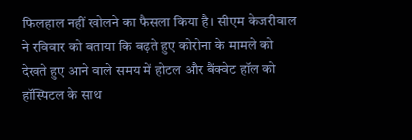फिलहाल नहीं खोलने का फैसला किया है। सीएम केजरीवाल ने रविवार को बताया कि बढ़ते हुए कोरोना के मामले को देखते हुए आने वाले समय में होटल और बैंक्वेट हॉल को हॉस्पिटल के साथ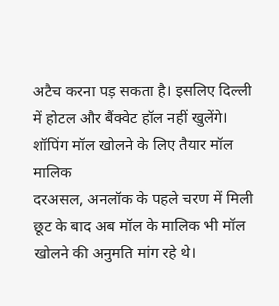अटैच करना पड़ सकता है। इसलिए दिल्ली में होटल और बैंक्वेट हॉल नहीं खुलेंगे।
शॉपिंग मॉल खोलने के लिए तैयार मॉल मालिक
दरअसल, अनलॉक के पहले चरण में मिली छूट के बाद अब मॉल के मालिक भी मॉल खोलने की अनुमति मांग रहे थे।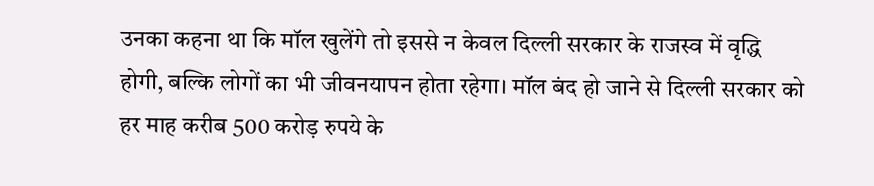उनका कहना था कि मॉल खुलेंगे तो इससे न केवल दिल्ली सरकार के राजस्व में वृद्धि होगी, बल्कि लोगों का भी जीवनयापन होता रहेगा। मॉल बंद हो जाने से दिल्ली सरकार को हर माह करीब 500 करोड़ रुपये के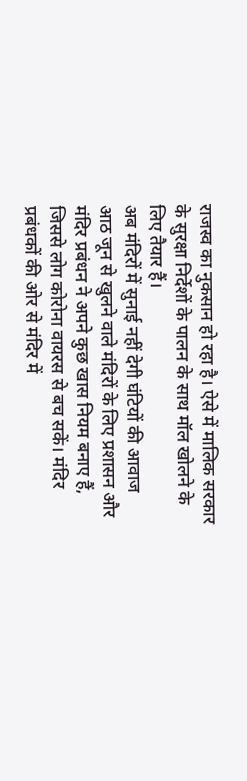राजस्व का नुकसान हो रहा है। ऐसे में मालिक सरकार के सुरक्षा निर्देशों के पालन के साथ मॉल खोलने के लिए तैयार हैं।
अब मंदिरों में सुनाई नहीं देगी घंटियों की आवाज
आठ जून से खुलने वाले मंदिरों के लिए प्रशासन और मंदिर प्रबंधन ने अपने कुछ खास नियम बनाए हैं, जिससे लोग कोरोना वायरस से बच सकें। मंदिर प्रबंधकों की ओर से मंदिर में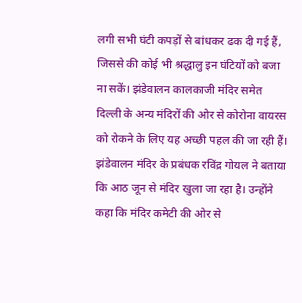लगी सभी घंटी कपड़ों से बांधकर ढक दी गई हैं, जिससे की कोई भी श्रद्धालु इन घंटियों को बजा ना सकें। झंडेवालन कालकाजी मंदिर समेत दिल्ली के अन्य मंदिरों की ओर से कोरोना वायरस को रोकने के लिए यह अच्छी पहल की जा रही हैं।
झंडेवालन मंदिर के प्रबंधक रविंद्र गोयल ने बताया कि आठ जून से मंदिर खुला जा रहा है। उन्होंने कहा कि मंदिर कमेटी की ओर से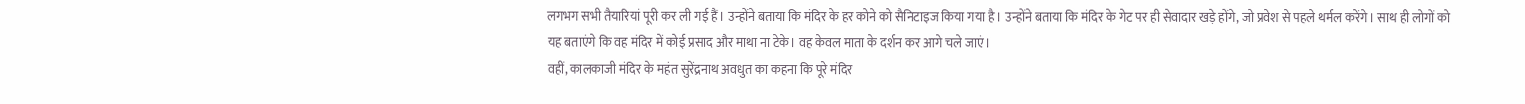लगभग सभी तैयारियां पूरी कर ली गई हैं। उन्होंने बताया कि मंदिर के हर कोने को सैनिटाइज किया गया है। उन्होंने बताया कि मंदिर के गेट पर ही सेवादार खड़े होंगे, जो प्रवेश से पहले थर्मल करेंगे। साथ ही लोगों को यह बताएंगे कि वह मंदिर में कोई प्रसाद और माथा ना टेके। वह केवल माता के दर्शन कर आगे चले जाएं।
वहीं, कालकाजी मंदिर के महंत सुरेंद्रनाथ अवधुत का कहना कि पूरे मंदिर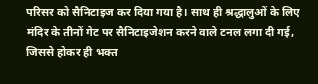परिसर को सैनिटाइज कर दिया गया है। साथ ही श्रद्धालुओं के लिए मंदिर के तीनों गेट पर सैनिटाइजेशन करने वाले टनल लगा दी गई, जिससे होकर ही भक्त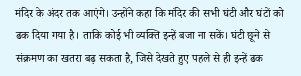मंदिर के अंदर तक आएंगे। उन्होंने कहा कि मंदिर की सभी घंटी और घंटों को ढक दिया गया है। ताकि कोई भी व्यक्ति इन्हें बजा ना सकें। घंटी छूने से संक्रमण का खतरा बढ़ सकता है, जिसे देखते हुए पहले से ही इन्हें ढक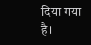दिया गया है।